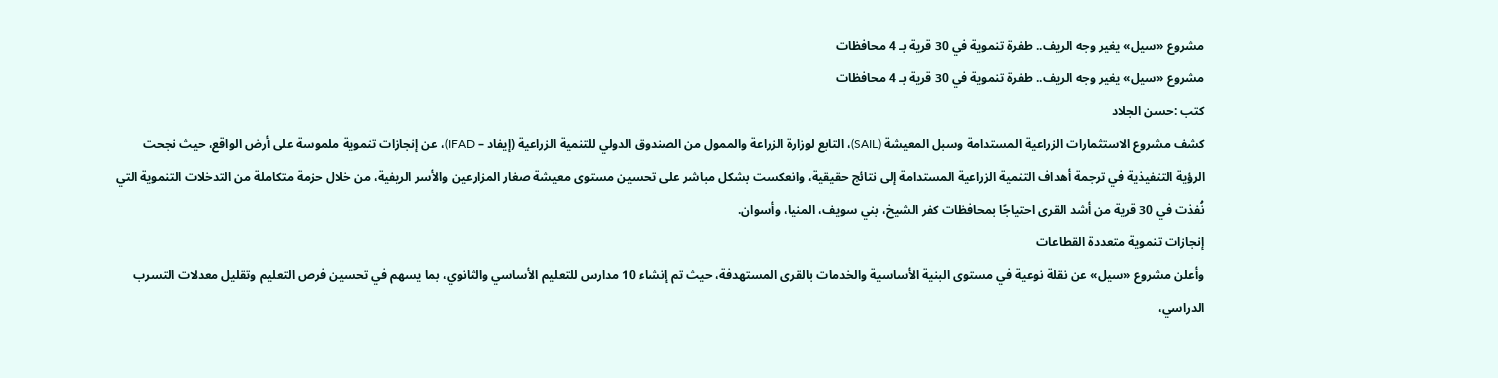مشروع «سيل» يغير وجه الريف.. طفرة تنموية في 30 قرية بـ 4 محافظات
مشروع «سيل» يغير وجه الريف.. طفرة تنموية في 30 قرية بـ 4 محافظات
كتب :حسن الجلاد
كشف مشروع الاستثمارات الزراعية المستدامة وسبل المعيشة (SAIL)، التابع لوزارة الزراعة والممول من الصندوق الدولي للتنمية الزراعية (إيفاد – IFAD)، عن إنجازات تنموية ملموسة على أرض الواقع، حيث نجحت الرؤية التنفيذية في ترجمة أهداف التنمية الزراعية المستدامة إلى نتائج حقيقية، وانعكست بشكل مباشر على تحسين مستوى معيشة صغار المزارعين والأسر الريفية، من خلال حزمة متكاملة من التدخلات التنموية التي نُفذت في 30 قرية من أشد القرى احتياجًا بمحافظات كفر الشيخ، بني سويف، المنيا، وأسوان.
إنجازات تنموية متعددة القطاعات
وأعلن مشروع «سيل» عن نقلة نوعية في مستوى البنية الأساسية والخدمات بالقرى المستهدفة، حيث تم إنشاء 10 مدارس للتعليم الأساسي والثانوي، بما يسهم في تحسين فرص التعليم وتقليل معدلات التسرب الدراسي،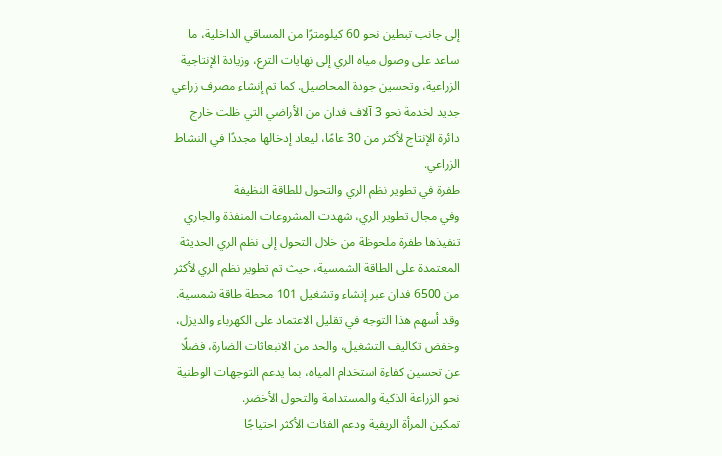إلى جانب تبطين نحو 60 كيلومترًا من المساقي الداخلية، ما ساعد على وصول مياه الري إلى نهايات الترع، وزيادة الإنتاجية الزراعية، وتحسين جودة المحاصيل. كما تم إنشاء مصرف زراعي جديد لخدمة نحو 3 آلاف فدان من الأراضي التي ظلت خارج دائرة الإنتاج لأكثر من 30 عامًا، ليعاد إدخالها مجددًا في النشاط الزراعي.
طفرة في تطوير نظم الري والتحول للطاقة النظيفة
وفي مجال تطوير الري، شهدت المشروعات المنفذة والجاري تنفيذها طفرة ملحوظة من خلال التحول إلى نظم الري الحديثة المعتمدة على الطاقة الشمسية، حيث تم تطوير نظم الري لأكثر من 6500 فدان عبر إنشاء وتشغيل 101 محطة طاقة شمسية. وقد أسهم هذا التوجه في تقليل الاعتماد على الكهرباء والديزل، وخفض تكاليف التشغيل، والحد من الانبعاثات الضارة، فضلًا عن تحسين كفاءة استخدام المياه، بما يدعم التوجهات الوطنية نحو الزراعة الذكية والمستدامة والتحول الأخضر.
تمكين المرأة الريفية ودعم الفئات الأكثر احتياجًا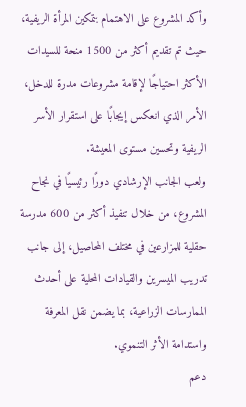وأكد المشروع على الاهتمام بتمكين المرأة الريفية، حيث تم تقديم أكثر من 1500 منحة للسيدات الأكثر احتياجًا لإقامة مشروعات مدرة للدخل، الأمر الذي انعكس إيجابًا على استقرار الأسر الريفية وتحسين مستوى المعيشة.
ولعب الجانب الإرشادي دورًا رئيسيًا في نجاح المشروع، من خلال تنفيذ أكثر من 600 مدرسة حقلية للمزارعين في مختلف المحاصيل، إلى جانب تدريب الميسرين والقيادات المحلية على أحدث الممارسات الزراعية، بما يضمن نقل المعرفة واستدامة الأثر التنموي.
دعم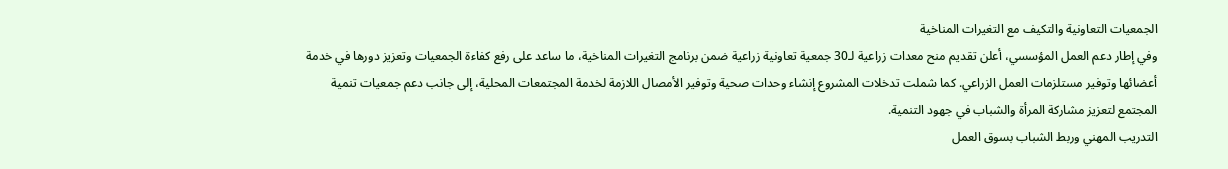الجمعيات التعاونية والتكيف مع التغيرات المناخية
وفي إطار دعم العمل المؤسسي، أعلن تقديم منح معدات زراعية لـ30 جمعية تعاونية زراعية ضمن برنامج التغيرات المناخية، ما ساعد على رفع كفاءة الجمعيات وتعزيز دورها في خدمة أعضائها وتوفير مستلزمات العمل الزراعي. كما شملت تدخلات المشروع إنشاء وحدات صحية وتوفير الأمصال اللازمة لخدمة المجتمعات المحلية، إلى جانب دعم جمعيات تنمية المجتمع لتعزيز مشاركة المرأة والشباب في جهود التنمية.
التدريب المهني وربط الشباب بسوق العمل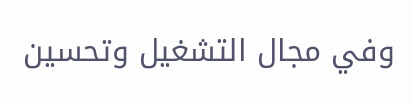وفي مجال التشغيل وتحسين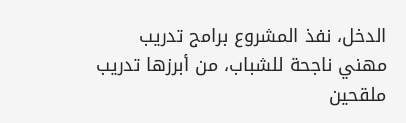الدخل، نفذ المشروع برامج تدريب مهني ناجحة للشباب، من أبرزها تدريب ملقحين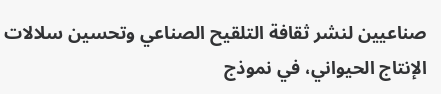صناعيين لنشر ثقافة التلقيح الصناعي وتحسين سلالات الإنتاج الحيواني، في نموذج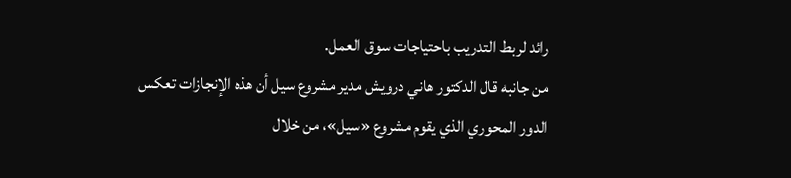رائد لربط التدريب باحتياجات سوق العمل.
من جانبه قال الدكتور هاني درويش مدير مشروع سيل أن هذه الإنجازات تعكس الدور المحوري الذي يقوم مشروع «سيل»، من خلال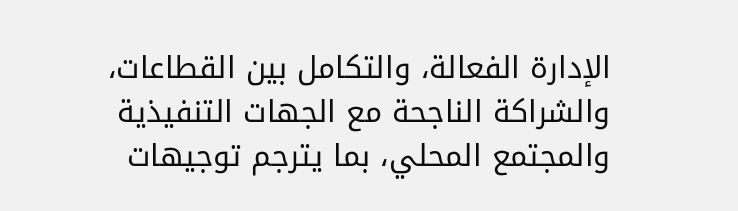الإدارة الفعالة، والتكامل بين القطاعات، والشراكة الناجحة مع الجهات التنفيذية والمجتمع المحلي، بما يترجم توجيهات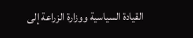القيادة السياسية ووزارة الزراعة إلى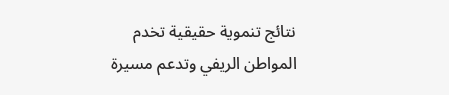نتائج تنموية حقيقية تخدم المواطن الريفي وتدعم مسيرة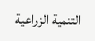التنمية الزراعية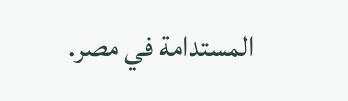المستدامة في مصر.